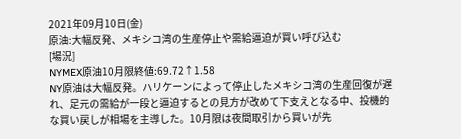2021年09月10日(金)
原油:大幅反発、メキシコ湾の生産停止や需給逼迫が買い呼び込む
[場況]
NYMEX原油10月限終値:69.72↑1.58
NY原油は大幅反発。ハリケーンによって停止したメキシコ湾の生産回復が遅れ、足元の需給が一段と逼迫するとの見方が改めて下支えとなる中、投機的な買い戻しが相場を主導した。10月限は夜間取引から買いが先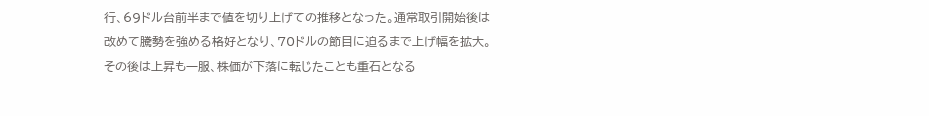行、69ドル台前半まで値を切り上げての推移となった。通常取引開始後は改めて騰勢を強める格好となり、70ドルの節目に迫るまで上げ幅を拡大。その後は上昇も一服、株価が下落に転じたことも重石となる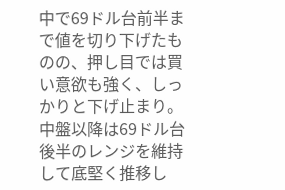中で69ドル台前半まで値を切り下げたものの、押し目では買い意欲も強く、しっかりと下げ止まり。中盤以降は69ドル台後半のレンジを維持して底堅く推移し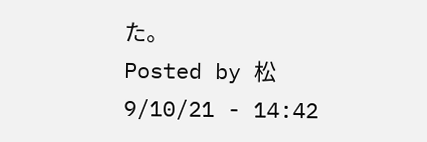た。
Posted by 松 9/10/21 - 14:42